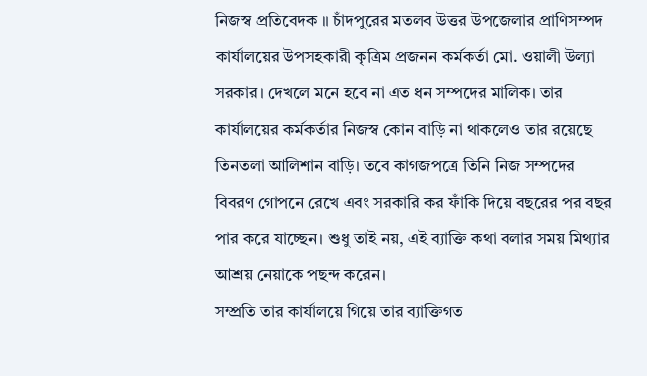নিজস্ব প্রতিবেদক ॥ চাঁদপুরের মতলব উত্তর উপজেলার প্রাণিসম্পদ কার্যালয়ের উপসহকারী কৃত্রিম প্রজনন কর্মকর্তা মো. ওয়ালী উল্যা সরকার। দেখলে মনে হবে না এত ধন সম্পদের মালিক। তার কার্যালয়ের কর্মকর্তার নিজস্ব কোন বাড়ি না থাকলেও তার রয়েছে তিনতলা আলিশান বাড়ি। তবে কাগজপত্রে তিনি নিজ সম্পদের বিবরণ গোপনে রেখে এবং সরকারি কর ফাঁকি দিয়ে বছরের পর বছর পার করে যাচ্ছেন। শুধু তাই নয়, এই ব্যাক্তি কথা বলার সময় মিথ্যার আশ্রয় নেয়াকে পছন্দ করেন।
সম্প্রতি তার কার্যালয়ে গিয়ে তার ব্যাক্তিগত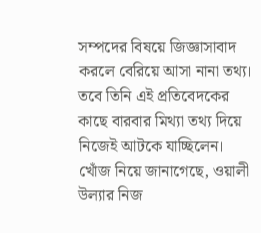সম্পদের বিষয়ে জিজ্ঞাসাবাদ করলে বেরিয়ে আসা নানা তথ্য। তবে তিনি এই প্রতিবেদকের কাছে বারবার মিথ্যা তথ্য দিয়ে নিজেই আটকে যাচ্ছিলেন।
খোঁজ নিয়ে জানাগেছে, ওয়ালী উল্যার নিজ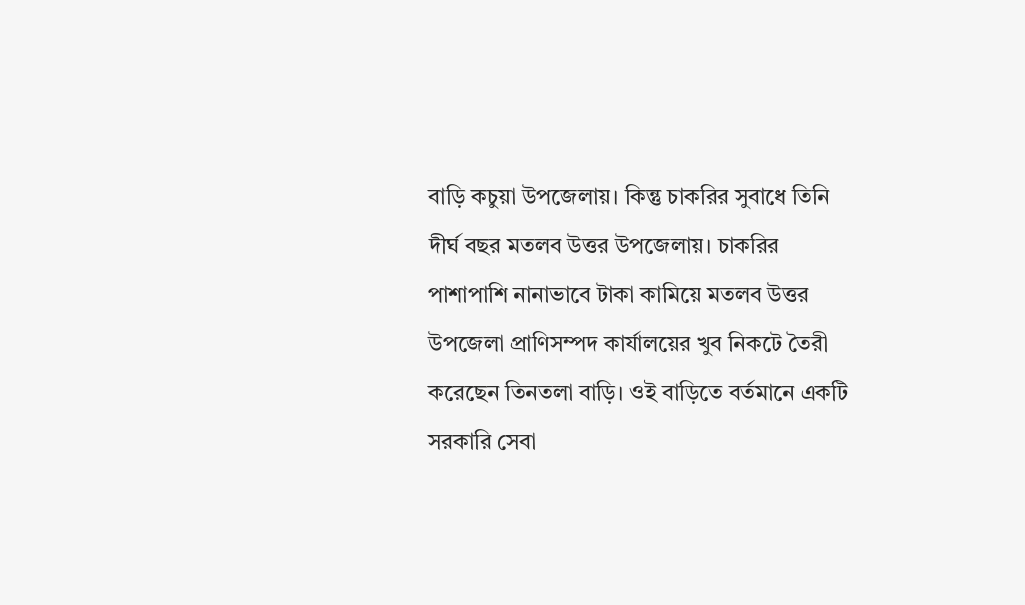বাড়ি কচুয়া উপজেলায়। কিন্তু চাকরির সুবাধে তিনি দীর্ঘ বছর মতলব উত্তর উপজেলায়। চাকরির পাশাপাশি নানাভাবে টাকা কামিয়ে মতলব উত্তর উপজেলা প্রাণিসম্পদ কার্যালয়ের খুব নিকটে তৈরী করেছেন তিনতলা বাড়ি। ওই বাড়িতে বর্তমানে একটি সরকারি সেবা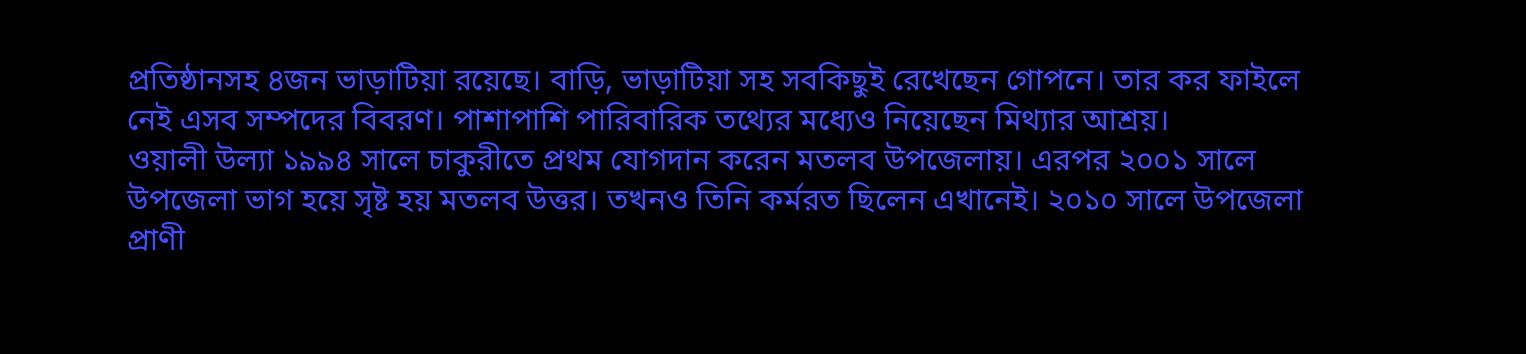প্রতিষ্ঠানসহ ৪জন ভাড়াটিয়া রয়েছে। বাড়ি, ভাড়াটিয়া সহ সবকিছুই রেখেছেন গোপনে। তার কর ফাইলে নেই এসব সম্পদের বিবরণ। পাশাপাশি পারিবারিক তথ্যের মধ্যেও নিয়েছেন মিথ্যার আশ্রয়।
ওয়ালী উল্যা ১৯৯৪ সালে চাকুরীতে প্রথম যোগদান করেন মতলব উপজেলায়। এরপর ২০০১ সালে উপজেলা ভাগ হয়ে সৃষ্ট হয় মতলব উত্তর। তখনও তিনি কর্মরত ছিলেন এখানেই। ২০১০ সালে উপজেলা প্রাণী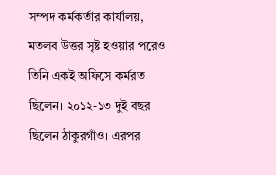সম্পদ কর্মকর্তার কার্যালয়, মতলব উত্তর সৃষ্ট হওয়ার পরেও তিনি একই অফিসে কর্মরত ছিলেন। ২০১২-১৩ দুই বছর ছিলেন ঠাকুরগাঁও। এরপর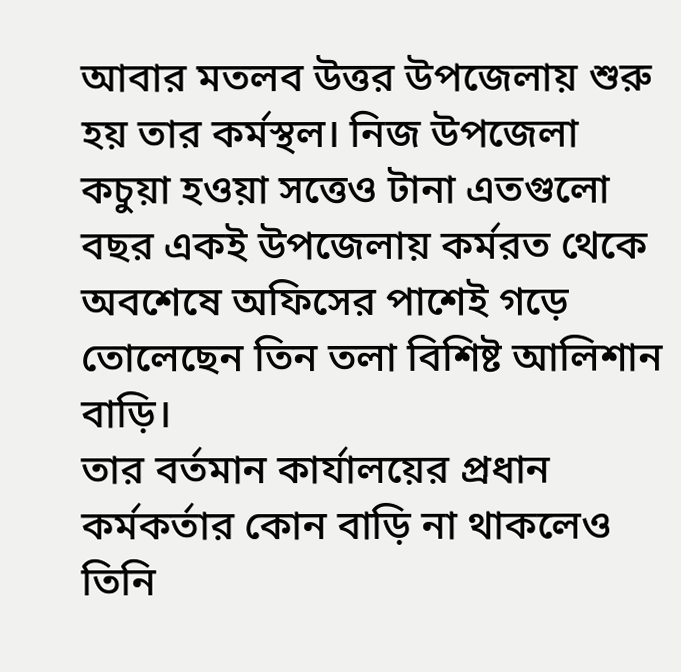আবার মতলব উত্তর উপজেলায় শুরু হয় তার কর্মস্থল। নিজ উপজেলা কচুয়া হওয়া সত্তেও টানা এতগুলো বছর একই উপজেলায় কর্মরত থেকে অবশেষে অফিসের পাশেই গড়ে তোলেছেন তিন তলা বিশিষ্ট আলিশান বাড়ি।
তার বর্তমান কার্যালয়ের প্রধান কর্মকর্তার কোন বাড়ি না থাকলেও তিনি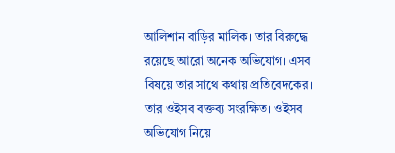আলিশান বাড়ির মালিক। তার বিরুদ্ধে রয়েছে আরো অনেক অভিযোগ। এসব বিষয়ে তার সাথে কথায় প্রতিবেদকের। তার ওইসব বক্তব্য সংরক্ষিত। ওইসব অভিযোগ নিয়ে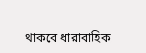থাকবে ধারাবাহিক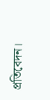প্রতিবেদন।